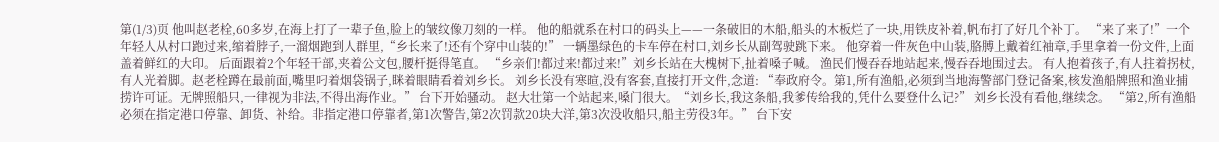第(1/3)页 他叫赵老栓,60多岁,在海上打了一辈子鱼,脸上的皱纹像刀刻的一样。 他的船就系在村口的码头上——一条破旧的木船,船头的木板烂了一块,用铁皮补着,帆布打了好几个补丁。 “来了来了!”一个年轻人从村口跑过来,缩着脖子,一溜烟跑到人群里,“乡长来了!还有个穿中山装的!” 一辆墨绿色的卡车停在村口,刘乡长从副驾驶跳下来。 他穿着一件灰色中山装,胳膊上戴着红袖章,手里拿着一份文件,上面盖着鲜红的大印。 后面跟着2个年轻干部,夹着公文包,腰杆挺得笔直。 “乡亲们!都过来!都过来!”刘乡长站在大槐树下,扯着嗓子喊。 渔民们慢吞吞地站起来,慢吞吞地围过去。 有人抱着孩子,有人拄着拐杖,有人光着脚。赵老栓蹲在最前面,嘴里叼着烟袋锅子,眯着眼睛看着刘乡长。 刘乡长没有寒暄,没有客套,直接打开文件,念道: “奉政府令。第1,所有渔船,必须到当地海警部门登记备案,核发渔船牌照和渔业捕捞许可证。无牌照船只,一律视为非法,不得出海作业。” 台下开始骚动。 赵大壮第一个站起来,嗓门很大。“刘乡长,我这条船,我爹传给我的,凭什么要登什么记?” 刘乡长没有看他,继续念。 “第2,所有渔船必须在指定港口停靠、卸货、补给。非指定港口停靠者,第1次警告,第2次罚款20块大洋,第3次没收船只,船主劳役3年。” 台下安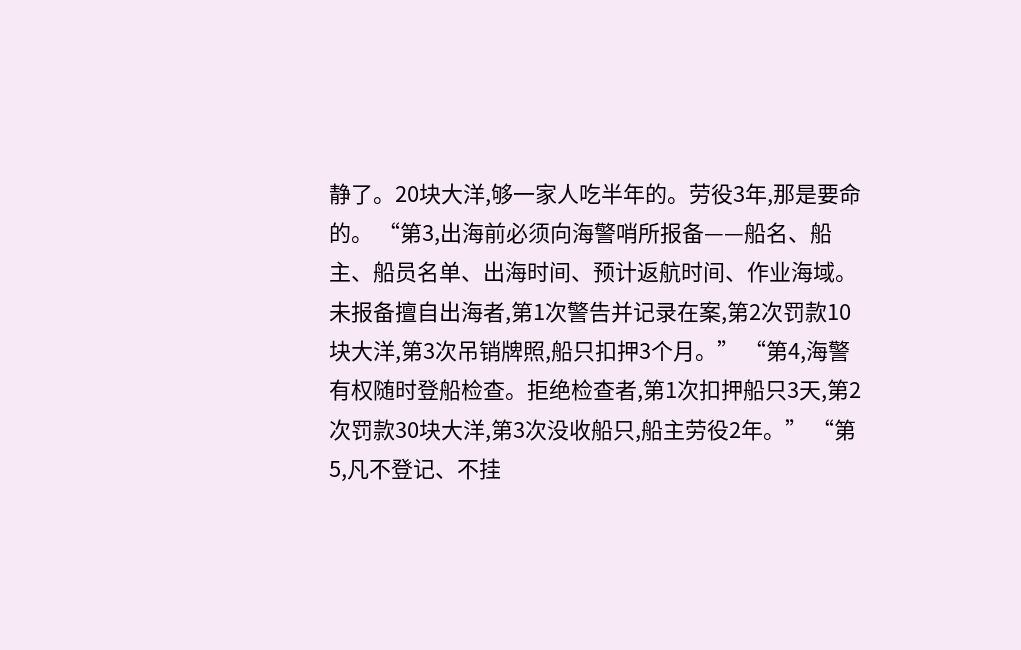静了。20块大洋,够一家人吃半年的。劳役3年,那是要命的。 “第3,出海前必须向海警哨所报备——船名、船主、船员名单、出海时间、预计返航时间、作业海域。 未报备擅自出海者,第1次警告并记录在案,第2次罚款10块大洋,第3次吊销牌照,船只扣押3个月。” “第4,海警有权随时登船检查。拒绝检查者,第1次扣押船只3天,第2次罚款30块大洋,第3次没收船只,船主劳役2年。” “第5,凡不登记、不挂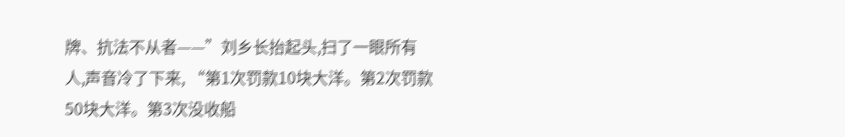牌、抗法不从者——”刘乡长抬起头,扫了一眼所有人,声音冷了下来, “第1次罚款10块大洋。第2次罚款50块大洋。第3次没收船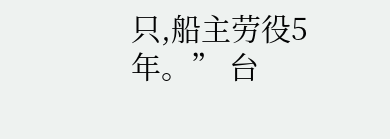只,船主劳役5年。” 台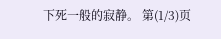下死一般的寂静。 第(1/3)页